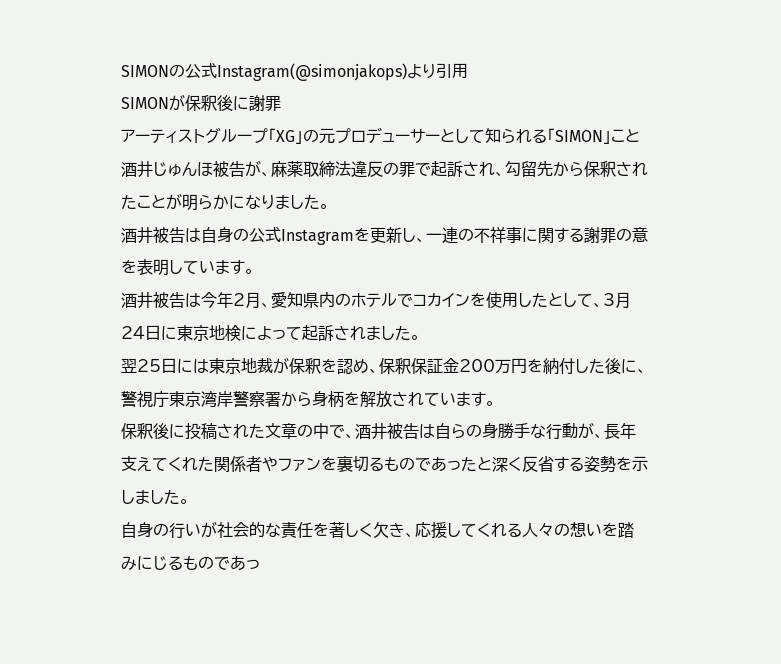SIMONの公式Instagram(@simonjakops)より引用
SIMONが保釈後に謝罪
アーティストグループ「XG」の元プロデューサーとして知られる「SIMON」こと酒井じゅんほ被告が、麻薬取締法違反の罪で起訴され、勾留先から保釈されたことが明らかになりました。
酒井被告は自身の公式Instagramを更新し、一連の不祥事に関する謝罪の意を表明しています。
酒井被告は今年2月、愛知県内のホテルでコカインを使用したとして、3月24日に東京地検によって起訴されました。
翌25日には東京地裁が保釈を認め、保釈保証金200万円を納付した後に、警視庁東京湾岸警察署から身柄を解放されています。
保釈後に投稿された文章の中で、酒井被告は自らの身勝手な行動が、長年支えてくれた関係者やファンを裏切るものであったと深く反省する姿勢を示しました。
自身の行いが社会的な責任を著しく欠き、応援してくれる人々の想いを踏みにじるものであっ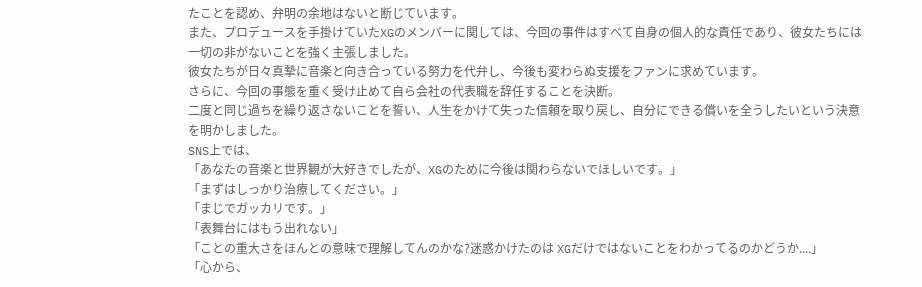たことを認め、弁明の余地はないと断じています。
また、プロデュースを手掛けていたXGのメンバーに関しては、今回の事件はすべて自身の個人的な責任であり、彼女たちには一切の非がないことを強く主張しました。
彼女たちが日々真摯に音楽と向き合っている努力を代弁し、今後も変わらぬ支援をファンに求めています。
さらに、今回の事態を重く受け止めて自ら会社の代表職を辞任することを決断。
二度と同じ過ちを繰り返さないことを誓い、人生をかけて失った信頼を取り戻し、自分にできる償いを全うしたいという決意を明かしました。
SNS上では、
「あなたの音楽と世界観が大好きでしたが、XGのために今後は関わらないでほしいです。」
「まずはしっかり治療してください。」
「まじでガッカリです。」
「表舞台にはもう出れない」
「ことの重大さをほんとの意味で理解してんのかな?迷惑かけたのは XGだけではないことをわかってるのかどうか....」
「心から、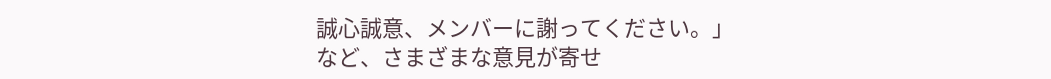誠心誠意、メンバーに謝ってください。」
など、さまざまな意見が寄せ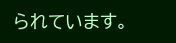られています。